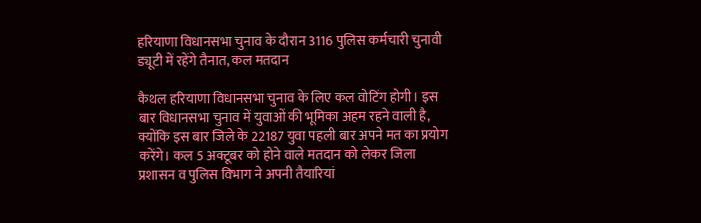हरियाणा विधानसभा चुनाव के दौरान 3116 पुलिस कर्मचारी चुनावी ड्यूटी में रहेंगे तैनात, कल मतदान

कैथल हरियाणा विधानसभा चुनाव के लिए कल वोटिंग होगी। इस बार विधानसभा चुनाव में युवाओं की भूमिका अहम रहने वाली है, क्योंकि इस बार जिले के 22187 युवा पहली बार अपने मत का प्रयोग करेंगे। कल 5 अक्टूबर को होने वाले मतदान को लेकर जिला प्रशासन व पुलिस विभाग ने अपनी तैयारियां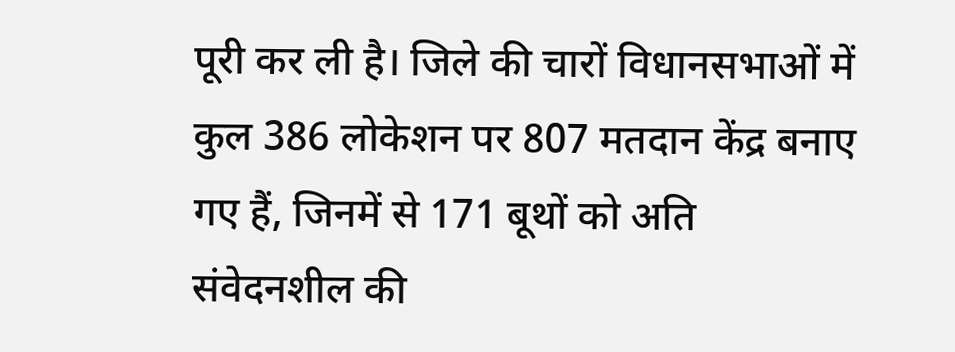पूरी कर ली है। जिले की चारों विधानसभाओं में कुल 386 लोकेशन पर 807 मतदान केंद्र बनाए गए हैं, जिनमें से 171 बूथों को अति संवेदनशील की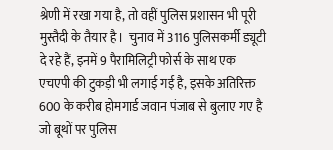श्रेणी में रखा गया है, तो वहीं पुलिस प्रशासन भी पूरी मुस्तैदी के तैयार है।  चुनाव में 3116 पुलिसकर्मी ड्यूटी दे रहे हैं, इनमें 9 पैरामिलिट्री फोर्स के साथ एक एचएपी की टुकड़ी भी लगाई गई है, इसके अतिरिक्त 600 के करीब होमगार्ड जवान पंजाब से बुलाए गए है जो बूथों पर पुलिस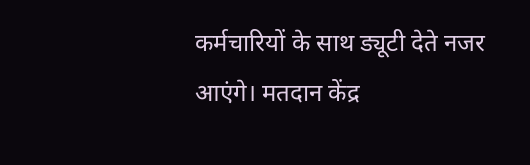कर्मचारियों के साथ ड्यूटी देते नजर आएंगे। मतदान केंद्र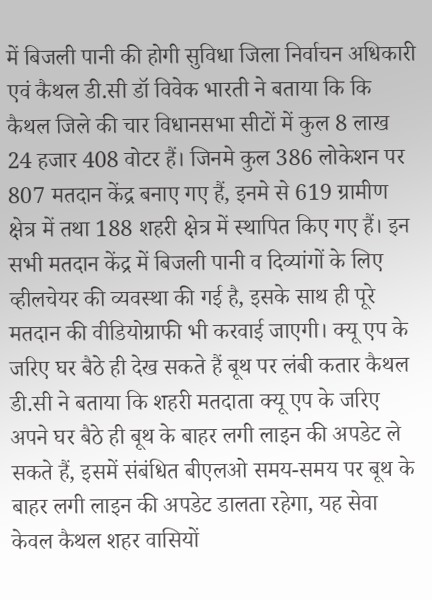में बिजली पानी की होगी सुविधा जिला निर्वाचन अधिकारी एवं कैथल डी.सी डॉ विवेक भारती ने बताया कि कि कैथल जिले की चार विधानसभा सीटों में कुल 8 लाख 24 हजार 408 वोटर हैं। जिनमे कुल 386 लोकेशन पर 807 मतदान केंद्र बनाए गए हैं, इनमे से 619 ग्रामीण क्षेत्र में तथा 188 शहरी क्षेत्र में स्थापित किए गए हैं। इन सभी मतदान केंद्र में बिजली पानी व दिव्यांगों के लिए व्हीलचेयर की व्यवस्था की गई है, इसके साथ ही पूरे मतदान की वीडियोग्राफी भी करवाई जाएगी। क्यू एप के जरिए घर बैठे ही देख सकते हैं बूथ पर लंबी कतार कैथल डी.सी ने बताया कि शहरी मतदाता क्यू एप के जरिए अपने घर बैठे ही बूथ के बाहर लगी लाइन की अपडेट ले सकते हैं, इसमें संबंधित बीएलओ समय-समय पर बूथ के बाहर लगी लाइन की अपडेट डालता रहेगा, यह सेवा केवल कैथल शहर वासियों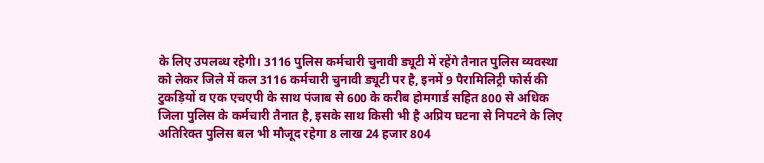के लिए उपलब्ध रहेगी। 3116 पुलिस कर्मचारी चुनावी ड्यूटी में रहेंगे तैनात पुलिस व्यवस्था को लेकर जिले में कल 3116 कर्मचारी चुनावी ड्यूटी पर है, इनमें 9 पैरामिलिट्री फोर्स की टुकड़ियों व एक एचएपी के साथ पंजाब से 600 के करीब होमगार्ड सहित 800 से अधिक जिला पुलिस के कर्मचारी तैनात है, इसके साथ किसी भी है अप्रिय घटना से निपटने के लिए अतिरिक्त पुलिस बल भी मौजूद रहेगा 8 लाख 24 हजार 804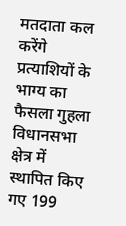मतदाता कल करेंगे प्रत्याशियों के भाग्य का फैसला गुहला विधानसभा क्षेत्र में स्थापित किए गए 199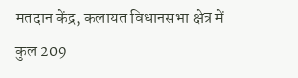मतदान केंद्र, कलायत विधानसभा क्षेत्र में कुल 209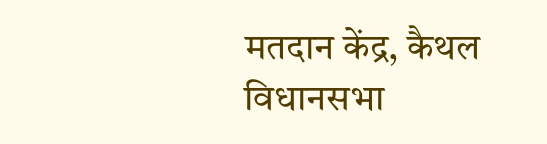मतदान केंद्र, कैथल विधानसभा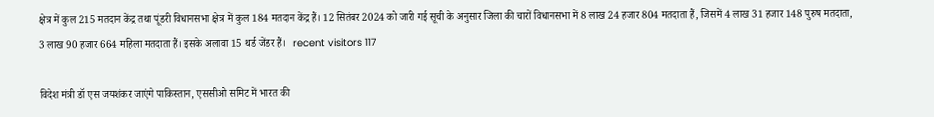क्षेत्र में कुल 215 मतदान केंद्र तथा पूंडरी विधानसभा क्षेत्र में कुल 184 मतदान केंद्र हैं। 12 सितंबर 2024 को जारी गई सूची के अनुसार जिला की चारों विधानसभा में 8 लाख 24 हजार 804 मतदाता हैं, जिसमें 4 लाख 31 हजार 148 पुरुष मतदाता, 3 लाख 90 हजार 664 महिला मतदाता हैं। इसके अलावा 15 थर्ड जेंडर हैं।   recent visitors 117

विदेश मंत्री डॉ एस जयशंकर जाएंगे पाकिस्तान, एससीओ समिट में भारत की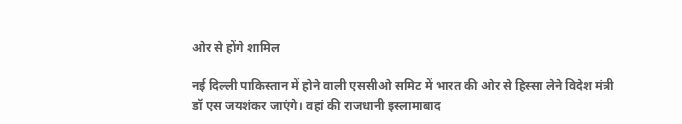ओर से होंगे शामिल

नई दिल्ली पाकिस्तान में होने वाली एससीओ समिट में भारत की ओर से हिस्सा लेने विदेश मंत्री डॉ एस जयशंकर जाएंगे। वहां की राजधानी इस्लामाबाद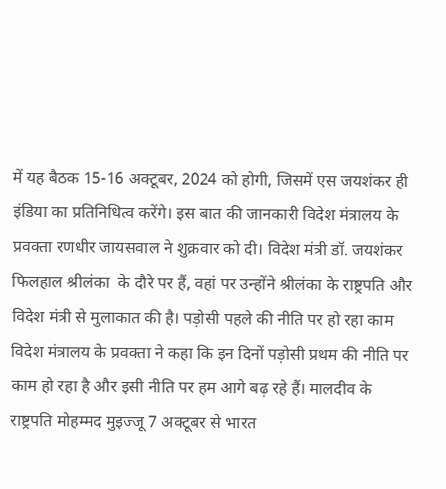में यह बैठक 15-16 अक्टूबर, 2024 को होगी, जिसमें एस जयशंकर ही इंडिया का प्रतिनिधित्व करेंगे। इस बात की जानकारी विदेश मंत्रालय के प्रवक्ता रणधीर जायसवाल ने शुक्रवार को दी। विदेश मंत्री डॉ. जयशंकर फिलहाल श्रीलंका  के दौरे पर हैं, वहां पर उन्होंने श्रीलंका के राष्ट्रपति और विदेश मंत्री से मुलाकात की है। पड़ोसी पहले की नीति पर हो रहा काम विदेश मंत्रालय के प्रवक्ता ने कहा कि इन दिनों पड़ोसी प्रथम की नीति पर काम हो रहा है और इसी नीति पर हम आगे बढ़ रहे हैं। मालदीव के राष्ट्रपति मोहम्मद मुइज्जू 7 अक्टूबर से भारत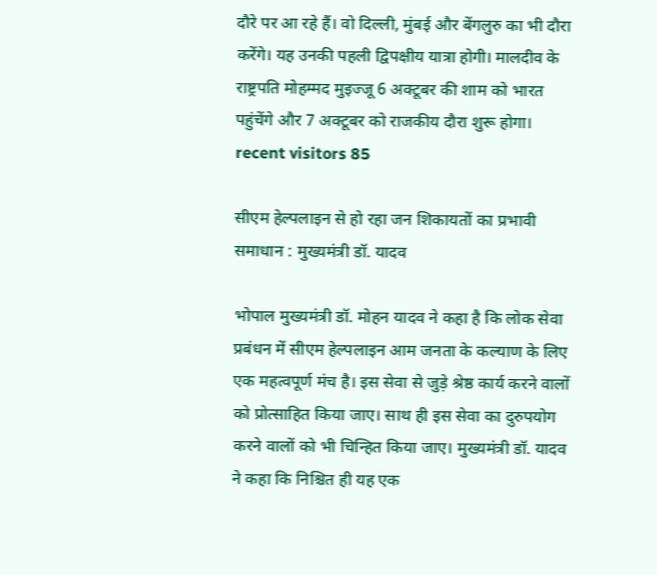दौरे पर आ रहे हैं। वो दिल्ली, मुंबई और बेंगलुरु का भी दौरा करेंगे। यह उनकी पहली द्विपक्षीय यात्रा होगी। मालदीव के राष्ट्रपति मोहम्मद मुइज्जू 6 अक्टूबर की शाम को भारत पहुंचेंगे और 7 अक्टूबर को राजकीय दौरा शुरू होगा। recent visitors 85

सीएम हेल्पलाइन से हो रहा जन शिकायतों का प्रभावी समाधान : मुख्यमंत्री डॉ. यादव

भोपाल मुख्यमंत्री डॉ. मोहन यादव ने कहा है कि लोक सेवा प्रबंधन में सीएम हेल्पलाइन आम जनता के कल्याण के लिए एक महत्वपूर्ण मंच है। इस सेवा से जुड़े श्रेष्ठ कार्य करने वालों को प्रोत्साहित किया जाए। साथ ही इस सेवा का दुरुपयोग करने वालों को भी चिन्हित किया जाए। मुख्यमंत्री डॉ. यादव ने कहा कि निश्चित ही यह एक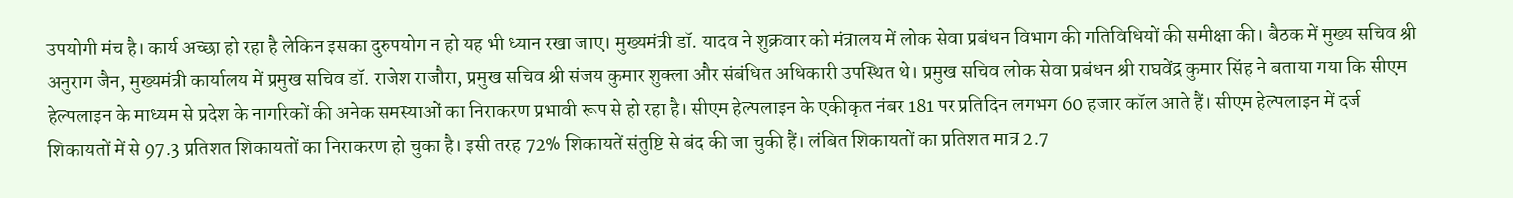उपयोगी मंच है। कार्य अच्छा हो रहा है लेकिन इसका दुरुपयोग न हो यह भी ध्यान रखा जाए। मुख्यमंत्री डॉ. यादव ने शुक्रवार को मंत्रालय में लोक सेवा प्रबंधन विभाग की गतिविधियों की समीक्षा की‍। बैठक में मुख्य सचिव श्री अनुराग जैन, मुख्यमंत्री कार्यालय में प्रमुख सचिव डॉ. राजेश राजौरा, प्रमुख सचिव श्री संजय कुमार शुक्ला और संबंधित अधिकारी उपस्थित थे। प्रमुख सचिव लोक सेवा प्रबंधन श्री राघवेंद्र कुमार सिंह ने बताया गया कि सीएम हेल्पलाइन के माध्यम से प्रदेश के नागरिकों की अनेक समस्याओं का निराकरण प्रभावी रूप से हो रहा है। सीएम हेल्पलाइन के एकीकृत नंबर 181 पर प्रतिदिन लगभग 60 हजार कॉल आते हैं। सीएम हेल्पलाइन में दर्ज शिकायतों में से 97.3 प्रतिशत शिकायतों का निराकरण हो चुका है। इसी तरह 72% शिकायतें संतुष्टि से बंद की जा चुकी हैं। लंबित शिकायतों का प्रतिशत मात्र 2.7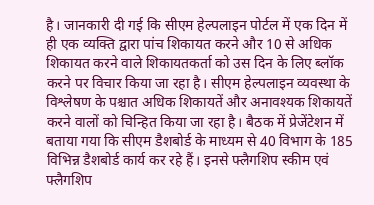है। जानकारी दी गई कि सीएम हेल्पलाइन पोर्टल में एक दिन में ही एक व्यक्ति द्वारा पांच शिकायत करने और 10 से अधिक शिकायत करने वाले शिकायतकर्ता को उस दिन के लिए ब्लॉक करने पर विचार किया जा रहा है। सीएम हेल्पलाइन व्यवस्था के विश्लेषण के पश्चात अधिक शिकायतें और अनावश्यक शिकायतें करने वालों को चिन्हित किया जा रहा है। बैठक में प्रेजेंटेशन में बताया गया कि सीएम डैशबोर्ड के माध्यम से 40 विभाग के 185 विभिन्न डैशबोर्ड कार्य कर रहे हैं। इनसे फ्लैगशिप स्कीम एवं फ्लैगशिप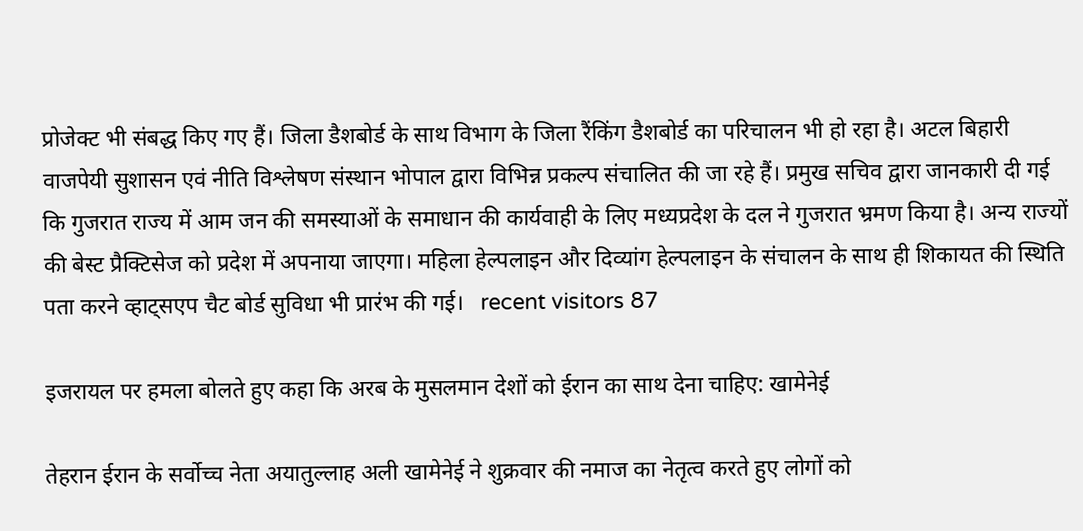प्रोजेक्ट भी संबद्ध किए गए हैं। जिला डैशबोर्ड के साथ विभाग के जिला रैंकिंग डैशबोर्ड का परिचालन भी हो रहा है। अटल बिहारी वाजपेयी सुशासन एवं नीति विश्लेषण संस्थान भोपाल द्वारा विभिन्न प्रकल्प संचालित की जा रहे हैं। प्रमुख सचिव द्वारा जानकारी दी गई कि गुजरात राज्य में आम जन की समस्याओं के समाधान की कार्यवाही के लिए मध्यप्रदेश के दल ने गुजरात भ्रमण किया है। अन्य राज्यों की बेस्ट प्रैक्टिसेज को प्रदेश में अपनाया जाएगा। महिला हेल्पलाइन और दिव्यांग हेल्पलाइन के संचालन के साथ ही शिकायत की स्थिति पता करने व्हाट्सएप चैट बोर्ड सुविधा भी प्रारंभ की गई।   recent visitors 87

इजरायल पर हमला बोलते हुए कहा कि अरब के मुसलमान देशों को ईरान का साथ देना चाहिए: खामेनेई

तेहरान ईरान के सर्वोच्च नेता अयातुल्लाह अली खामेनेई ने शुक्रवार की नमाज का नेतृत्व करते हुए लोगों को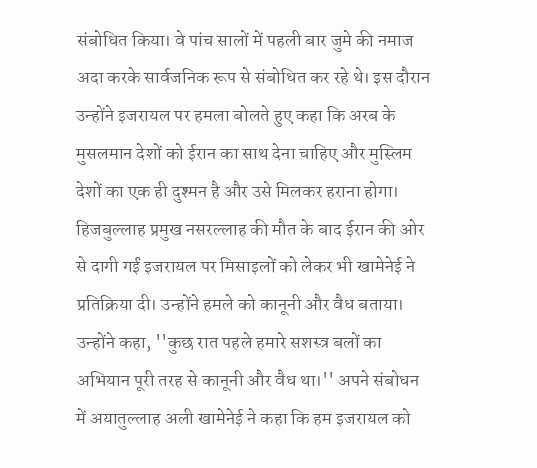संबोधित किया। वे पांच सालों में पहली बार जुमे की नमाज अदा करके सार्वजनिक रूप से संबोधित कर रहे थे। इस दौरान उन्होंने इजरायल पर हमला बोलते हुए कहा कि अरब के मुसलमान देशों को ईरान का साथ देना चाहिए और मुस्लिम देशों का एक ही दुश्मन है और उसे मिलकर हराना होगा। हिजबुल्लाह प्रमुख नसरल्लाह की मौत के बाद ईरान की ओर से दागी गईं इजरायल पर मिसाइलों को लेकर भी खामेनेई ने प्रतिक्रिया दी। उन्होंने हमले को कानूनी और वैध बताया। उन्होंने कहा, ''कुछ रात पहले हमारे सशस्त्र बलों का अभियान पूरी तरह से कानूनी और वैध था।'' अपने संबोधन में अयातुल्लाह अली खामेनेई ने कहा कि हम इजरायल को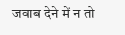जवाब देने में न तो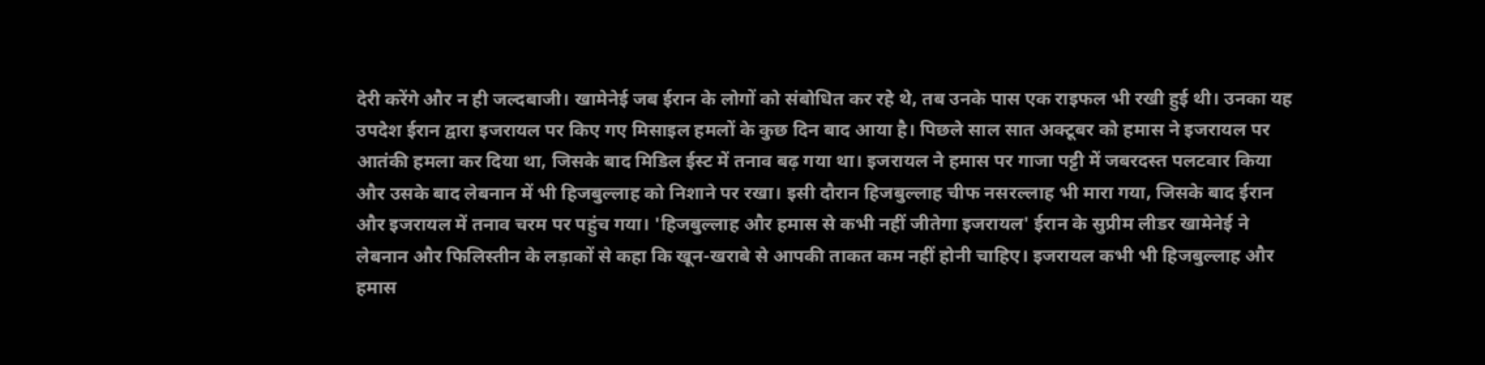देरी करेंगे और न ही जल्दबाजी। खामेनेई जब ईरान के लोगों को संबोधित कर रहे थे, तब उनके पास एक राइफल भी रखी हुई थी। उनका यह उपदेश ईरान द्वारा इजरायल पर किए गए मिसाइल हमलों के कुछ दिन बाद आया है। पिछले साल सात अक्टूबर को हमास ने इजरायल पर आतंकी हमला कर दिया था, जिसके बाद मिडिल ईस्ट में तनाव बढ़ गया था। इजरायल ने हमास पर गाजा पट्टी में जबरदस्त पलटवार किया और उसके बाद लेबनान में भी हिजबुल्लाह को निशाने पर रखा। इसी दौरान हिजबुल्लाह चीफ नसरल्लाह भी मारा गया, जिसके बाद ईरान और इजरायल में तनाव चरम पर पहुंच गया। 'हिजबुल्लाह और हमास से कभी नहीं जीतेगा इजरायल' ईरान के सुप्रीम लीडर खामेनेई ने लेबनान और फिलिस्तीन के लड़ाकों से कहा कि खून-खराबे से आपकी ताकत कम नहीं होनी चाहिए। इजरायल कभी भी हिजबुल्लाह और हमास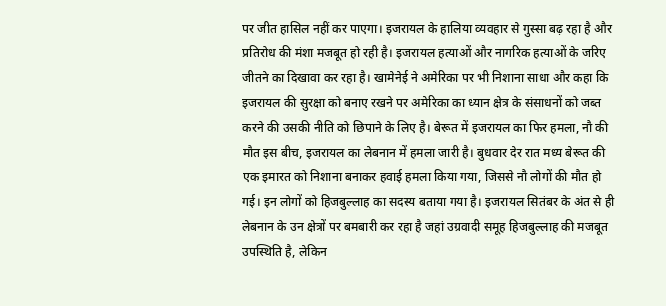पर जीत हासिल नहीं कर पाएगा। इजरायल के हालिया व्यवहार से गुस्सा बढ़ रहा है और प्रतिरोध की मंशा मजबूत हो रही है। इजरायल हत्याओं और नागरिक हत्याओं के जरिए जीतने का दिखावा कर रहा है। खामेनेई ने अमेरिका पर भी निशाना साधा और कहा कि इजरायल की सुरक्षा को बनाए रखने पर अमेरिका का ध्यान क्षेत्र के संसाधनों को जब्त करने की उसकी नीति को छिपाने के लिए है। बेरूत में इजरायल का फिर हमला, नौ की मौत इस बीच, इजरायल का लेबनान में हमला जारी है। बुधवार देर रात मध्य बेरूत की एक इमारत को निशाना बनाकर हवाई हमला किया गया, जिससे नौ लोगों की मौत हो गई। इन लोगों को हिजबुल्लाह का सदस्य बताया गया है। इजरायल सितंबर के अंत से ही लेबनान के उन क्षेत्रों पर बमबारी कर रहा है जहां उग्रवादी समूह हिजबुल्लाह की मजबूत उपस्थिति है, लेकिन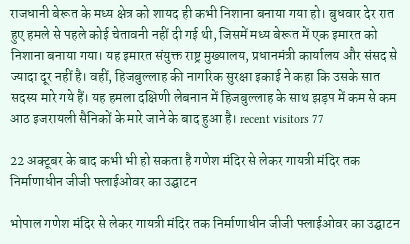राजधानी बेरूत के मध्य क्षेत्र को शायद ही कभी निशाना बनाया गया हो। बुधवार देर रात हुए हमले से पहले कोई चेतावनी नहीं दी गई थी, जिसमें मध्य बेरूत में एक इमारत को निशाना बनाया गया। यह इमारत संयुक्त राष्ट्र मुख्यालय, प्रधानमंत्री कार्यालय और संसद से ज्यादा दूर नहीं है। वहीं, हिजबुल्लाह की नागरिक सुरक्षा इकाई ने कहा कि उसके सात सदस्य मारे गये हैं। यह हमला दक्षिणी लेबनान में हिजबुल्लाह के साथ झड़प में कम से कम आठ इजरायली सैनिकों के मारे जाने के बाद हुआ है। recent visitors 77

22 अक्टूबर के बाद कभी भी हो सकता है गणेश मंदिर से लेकर गायत्री मंदिर तक निर्माणाधीन जीजी फ्लाईओवर का उद्घाटन

भोपाल गणेश मंदिर से लेकर गायत्री मंदिर तक निर्माणाधीन जीजी फ्लाईओवर का उद्घाटन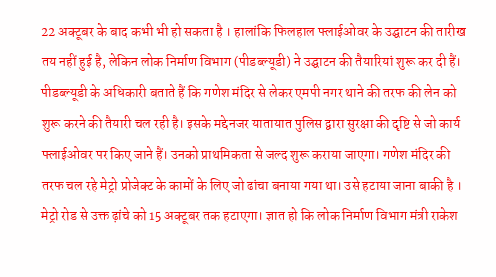22 अक्टूबर के बाद कभी भी हो सकता है । हालांकि फिलहाल फ्लाईओवर के उद्घाटन की तारीख तय नहीं हुई है, लेकिन लोक निर्माण विभाग (पीडब्ल्यूडी) ने उद्घाटन की तैयारियां शुरू कर दी हैं। पीडब्ल्यूडी के अधिकारी बताते हैं कि गणेश मंदिर से लेकर एमपी नगर थाने की तरफ की लेन को शुरू करने की तैयारी चल रही है। इसके मद्देनजर यातायात पुलिस द्वारा सुरक्षा की दृष्टि से जो कार्य फ्लाईओवर पर किए जाने हैं। उनको प्राथमिकता से जल्द शुरू कराया जाएगा। गणेश मंदिर की तरफ चल रहे मेट्रो प्रोजेक्ट के कामों के लिए जो ढांचा बनाया गया था। उसे हटाया जाना बाकी है । मेट्रो रोड से उक्त ढ़ांचे को 15 अक्टूबर तक हटाएगा। ज्ञात हो कि लोक निर्माण विभाग मंत्री राकेश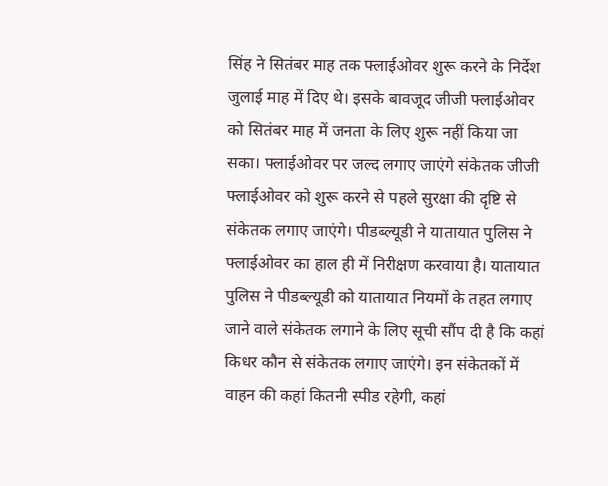सिंह ने सितंबर माह तक फ्लाईओवर शुरू करने के निर्देश जुलाई माह में दिए थे। इसके बावजूद जीजी फ्लाईओवर को सितंबर माह में जनता के लिए शुरू नहीं किया जा सका। फ्लाईओवर पर जल्द लगाए जाएंगे संकेतक जीजी फ्लाईओवर को शुरू करने से पहले सुरक्षा की दृष्टि से संकेतक लगाए जाएंगे। पीडब्ल्यूडी ने यातायात पुलिस ने फ्लाईओवर का हाल ही में निरीक्षण करवाया है। यातायात पुलिस ने पीडब्ल्यूडी को यातायात नियमों के तहत लगाए जाने वाले संकेतक लगाने के लिए सूची सौंप दी है कि कहां किधर कौन से संकेतक लगाए जाएंगे। इन संकेतकों में वाहन की कहां कितनी स्पीड रहेगी, कहां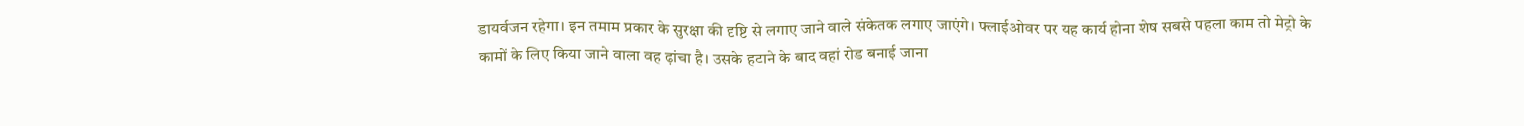डायर्वजन रहेगा। इन तमाम प्रकार के सुरक्षा की दृष्टि से लगाए जाने वाले संकेतक लगाए जाएंगे। फ्लाईओवर पर यह कार्य होना शेष सबसे पहला काम तो मेट्रो के कामों के लिए किया जाने वाला वह ढ़ांचा है। उसके हटाने के बाद वहां रोड बनाई जाना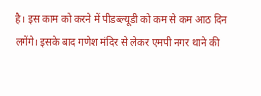है। इस काम को करने में पीडब्ल्यूडी को कम से कम आठ दिन लगेंगे। इसके बाद गणेश मंदिर से लेकर एमपी नगर थाने की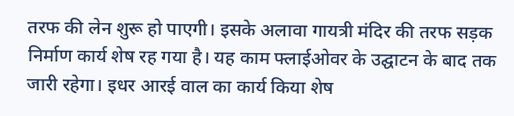तरफ की लेन शुरू हो पाएगी। इसके अलावा गायत्री मंदिर की तरफ सड़क निर्माण कार्य शेष रह गया है। यह काम फ्लाईओवर के उद्घाटन के बाद तक जारी रहेगा। इधर आरई वाल का कार्य किया शेष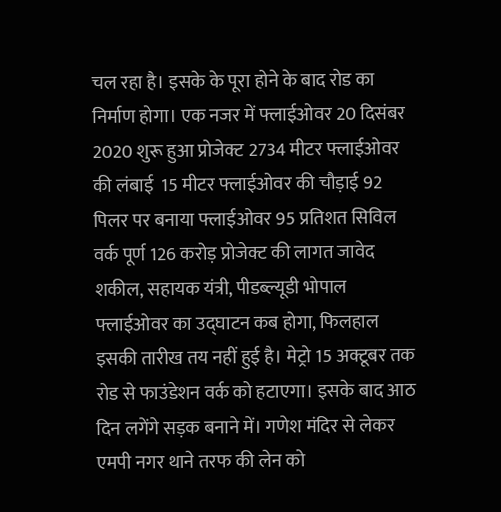चल रहा है। इसके के पूरा होने के बाद रोड का निर्माण होगा। एक नजर में फ्लाईओवर 20 दिसंबर 2020 शुरू हुआ प्रोजेक्ट 2734 मीटर फ्लाईओवर की लंबाई  15 मीटर फ्लाईओवर की चौड़ाई 92 पिलर पर बनाया फ्लाईओवर 95 प्रतिशत सिविल वर्क पूर्ण 126 करोड़ प्रोजेक्ट की लागत जावेद शकील, सहायक यंत्री, पीडब्ल्यूडी भोपाल फ्लाईओवर का उद्घाटन कब होगा, फिलहाल इसकी तारीख तय नहीं हुई है। मेट्रो 15 अक्टूबर तक रोड से फाउंडेशन वर्क को हटाएगा। इसके बाद आठ दिन लगेंगे सड़क बनाने में। गणेश मंदिर से लेकर एमपी नगर थाने तरफ की लेन को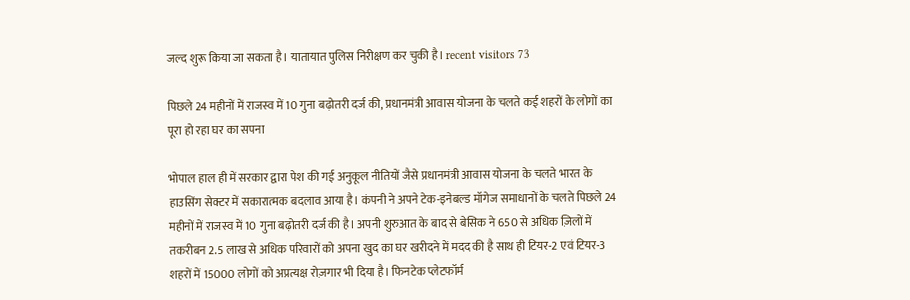जल्द शुरू किया जा सकता है। यातायात पुलिस निरीक्षण कर चुकी है। recent visitors 73

पिछले 24 महीनों में राजस्व में 10 गुना बढ़ोतरी दर्ज की, प्रधानमंत्री आवास योजना के चलते कई शहरों के लोगों का पूरा हो रहा घर का सपना

भोपाल हाल ही में सरकार द्वारा पेश की गई अनुकूल नीतियों जैसे प्रधानमंत्री आवास योजना के चलते भारत के हाउसिंग सेक्टर में सकारात्मक बदलाव आया है। कंपनी ने अपने टेक-इनेबल्ड मॉगेज समाधानों के चलते पिछले 24 महीनों में राजस्व में 10 गुना बढ़ोतरी दर्ज की है। अपनी शुरुआत के बाद से बेसिक ने 650 से अधिक ज़िलों में तकरीबन 2.5 लाख से अधिक परिवारों को अपना खुद का घर खरीदने में मदद की है साथ ही टियर-2 एवं टियर-3 शहरों में 15000 लोगों को अप्रत्यक्ष रोज़गार भी दिया है। फिनटेक प्लेटफॉर्म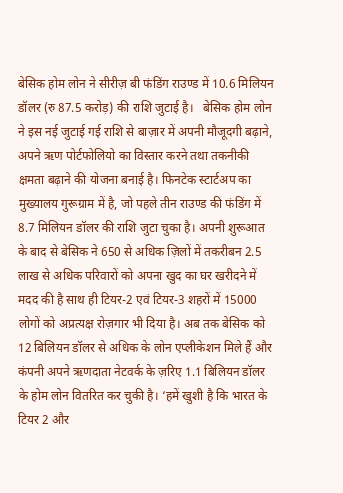बेसिक होम लोन ने सीरीज़ बी फंडिंग राउण्ड में 10.6 मिलियन डॉलर (रु 87.5 करोड़) की राशि जुटाई है।   बेसिक होम लोन ने इस नई जुटाई गई राशि से बाज़ार में अपनी मौजूदगी बढ़ाने, अपने ऋण पोर्टफोलियो का विस्तार करने तथा तकनीकी क्षमता बढ़ाने की योजना बनाई है। फिनटेक स्टार्टअप का मुख्यालय गुरूग्राम में है, जो पहले तीन राउण्ड की फंडिंग में 8.7 मिलियन डॉलर की राशि जुटा चुका है। अपनी शुरूआत के बाद से बेसिक ने 650 से अधिक ज़िलों में तकरीबन 2.5 लाख से अधिक परिवारों को अपना खुद का घर खरीदने में मदद की है साथ ही टियर-2 एवं टियर-3 शहरों में 15000 लोगों को अप्रत्यक्ष रोज़गार भी दिया है। अब तक बेसिक को 12 बिलियन डॉलर से अधिक के लोन एप्लीकेशन मिले हैं और कंपनी अपने ऋणदाता नेटवर्क के ज़रिए 1.1 बिलियन डॉलर के होम लोन वितरित कर चुकी है। ‘हमें खुशी है कि भारत के टियर 2 और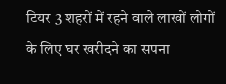टियर 3 शहरों में रहने वाले लाखों लोगों के लिए घर खरीदने का सपना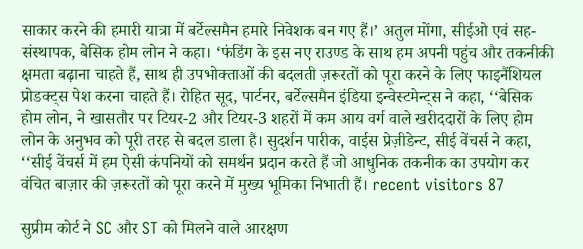साकार करने की हमारी यात्रा में बर्टेल्समैन हमारे निवेशक बन गए हैं।’ अतुल मोंगा, सीईओ एवं सह-संस्थापक, बेसिक होम लोन ने कहा। ‘फंडिंग के इस नए राउण्ड के साथ हम अपनी पहुंच और तकनीकी क्षमता बढ़ाना चाहते हैं, साथ ही उपभोक्ताओं की बदलती ज़रूरतों को पूरा करने के लिए फाइनैंशियल प्रोडक्ट्स पेश करना चाहते हैं। रोहित सूद, पार्टनर, बर्टेल्समैन इंडिया इन्वेस्टमेन्ट्स ने कहा, ‘‘बेसिक होम लोन, ने खासतौर पर टियर-2 और टियर-3 शहरों में कम आय वर्ग वाले खरीददारों के लिए होम लोन के अनुभव को पूरी तरह से बदल डाला है। सुदर्शन पारीक, वाईस प्रेज़ीडेन्ट, सीई वेंचर्स ने कहा, ‘‘सीई वेंचर्स में हम ऐसी कंपनियों को समर्थन प्रदान करते हैं जो आधुनिक तकनीक का उपयोग कर वंचित बाज़ार की ज़रूरतों को पूरा करने में मुख्य भूमिका निभाती हैं। recent visitors 87

सुप्रीम कोर्ट ने SC और ST को मिलने वाले आरक्षण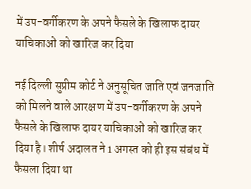में उप-वर्गीकरण के अपने फैसले के खिलाफ दायर याचिकाओं को खारिज कर दिया

नई दिल्ली सुप्रीम कोर्ट ने अनुसूचित जाति एवं जनजाति को मिलने वाले आरक्षण में उप-वर्गीकरण के अपने फैसले के खिलाफ दायर याचिकाओं को खारिज कर दिया है। शीर्ष अदालत ने 1 अगस्त को ही इस संबंध में फैसला दिया था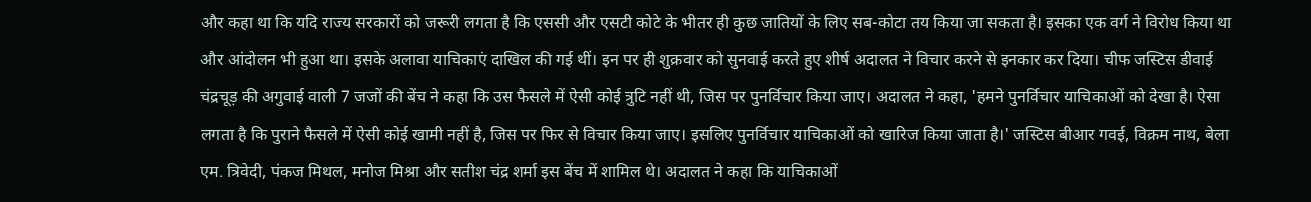और कहा था कि यदि राज्य सरकारों को जरूरी लगता है कि एससी और एसटी कोटे के भीतर ही कुछ जातियों के लिए सब-कोटा तय किया जा सकता है। इसका एक वर्ग ने विरोध किया था और आंदोलन भी हुआ था। इसके अलावा याचिकाएं दाखिल की गई थीं। इन पर ही शुक्रवार को सुनवाई करते हुए शीर्ष अदालत ने विचार करने से इनकार कर दिया। चीफ जस्टिस डीवाई चंद्रचूड़ की अगुवाई वाली 7 जजों की बेंच ने कहा कि उस फैसले में ऐसी कोई त्रुटि नहीं थी, जिस पर पुनर्विचार किया जाए। अदालत ने कहा, 'हमने पुनर्विचार याचिकाओं को देखा है। ऐसा लगता है कि पुराने फैसले में ऐसी कोई खामी नहीं है, जिस पर फिर से विचार किया जाए। इसलिए पुनर्विचार याचिकाओं को खारिज किया जाता है।' जस्टिस बीआर गवई, विक्रम नाथ, बेला एम. त्रिवेदी, पंकज मिथल, मनोज मिश्रा और सतीश चंद्र शर्मा इस बेंच में शामिल थे। अदालत ने कहा कि याचिकाओं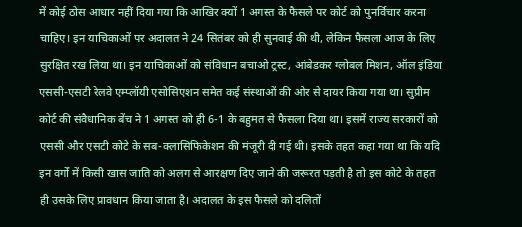में कोई ठोस आधार नहीं दिया गया कि आखिर क्यों 1 अगस्त के फैसले पर कोर्ट को पुनर्विचार करना चाहिए। इन याचिकाओं पर अदालत ने 24 सितंबर को ही सुनवाई की थी, लेकिन फैसला आज के लिए सुरक्षित रख लिया था। इन याचिकाओं को संविधान बचाओ ट्रस्ट, आंबेडकर ग्लोबल मिशन, ऑल इंडिया एससी-एसटी रेलवे एम्प्लॉयी एसोसिएशन समेत कई संस्थाओं की ओर से दायर किया गया था। सुप्रीम कोर्ट की संवैधानिक बेंच ने 1 अगस्त को ही 6-1 के बहुमत से फैसला दिया था। इसमें राज्य सरकारों को एससी और एसटी कोटे के सब-क्लासिफिकेशन की मंजूरी दी गई थी। इसके तहत कहा गया था कि यदि इन वर्गों में किसी खास जाति को अलग से आरक्षण दिए जाने की जरूरत पड़ती है तो इस कोटे के तहत ही उसके लिए प्रावधान किया जाता है। अदालत के इस फैसले को दलितों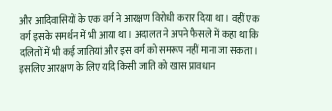और आदिवासियों के एक वर्ग ने आरक्षण विरोधी करार दिया था। वहीं एक वर्ग इसके समर्थन में भी आया था। अदालत ने अपने फैसले में कहा था कि दलितों में भी कई जातियां और इस वर्ग को समरूप नहीं माना जा सकता। इसलिए आरक्षण के लिए यदि किसी जाति को खास प्रावधान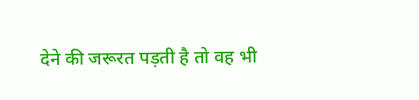देने की जरूरत पड़ती है तो वह भी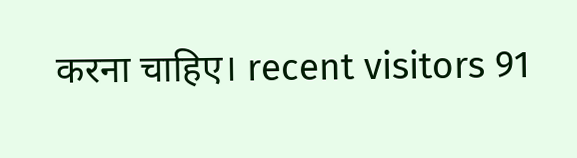करना चाहिए। recent visitors 91